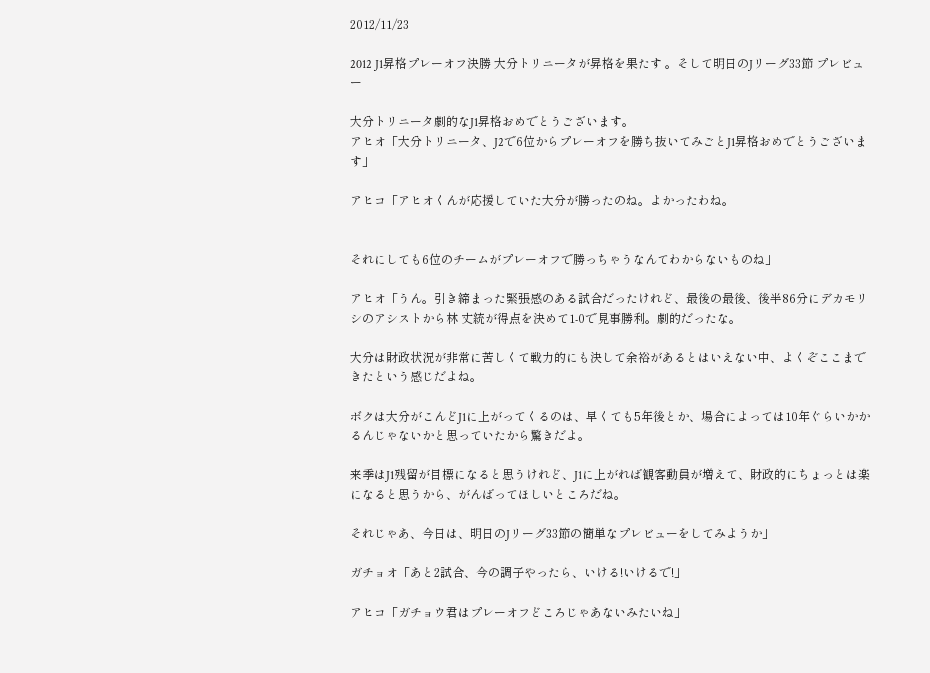2012/11/23

2012 J1昇格プレーオフ決勝 大分トリニータが昇格を果たす 。そして明日のJリーグ33節 プレビュー

大分トリニータ劇的なJ1昇格おめでとうございます。
アヒオ「大分トリニータ、J2で6位からプレーオフを勝ち抜いてみごとJ1昇格おめでとうございます」

アヒコ「アヒオくんが応援していた大分が勝ったのね。よかったわね。


それにしても6位のチームがプレーオフで勝っちゃうなんてわからないものね」

アヒオ「うん。引き締まった緊張感のある試合だったけれど、最後の最後、後半86分にデカモリシのアシストから林 丈統が得点を決めて1-0で見事勝利。劇的だったな。

大分は財政状況が非常に苦しくて戦力的にも決して余裕があるとはいえない中、よくぞここまできたという感じだよね。

ボクは大分がこんどJ1に上がってくるのは、早くても5年後とか、場合によっては10年ぐらいかかるんじゃないかと思っていたから驚きだよ。

来季はJ1残留が目標になると思うけれど、J1に上がれば観客動員が増えて、財政的にちょっとは楽になると思うから、がんばってほしいところだね。

それじゃあ、今日は、明日のJリーグ33節の簡単なプレビューをしてみようか」

ガチョオ「あと2試合、今の調子やったら、いける!いけるで!」

アヒコ「ガチョウ君はプレーオフどころじゃあないみたいね」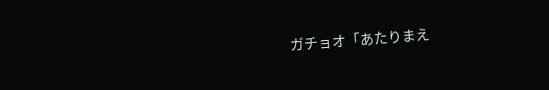ガチョオ「あたりまえ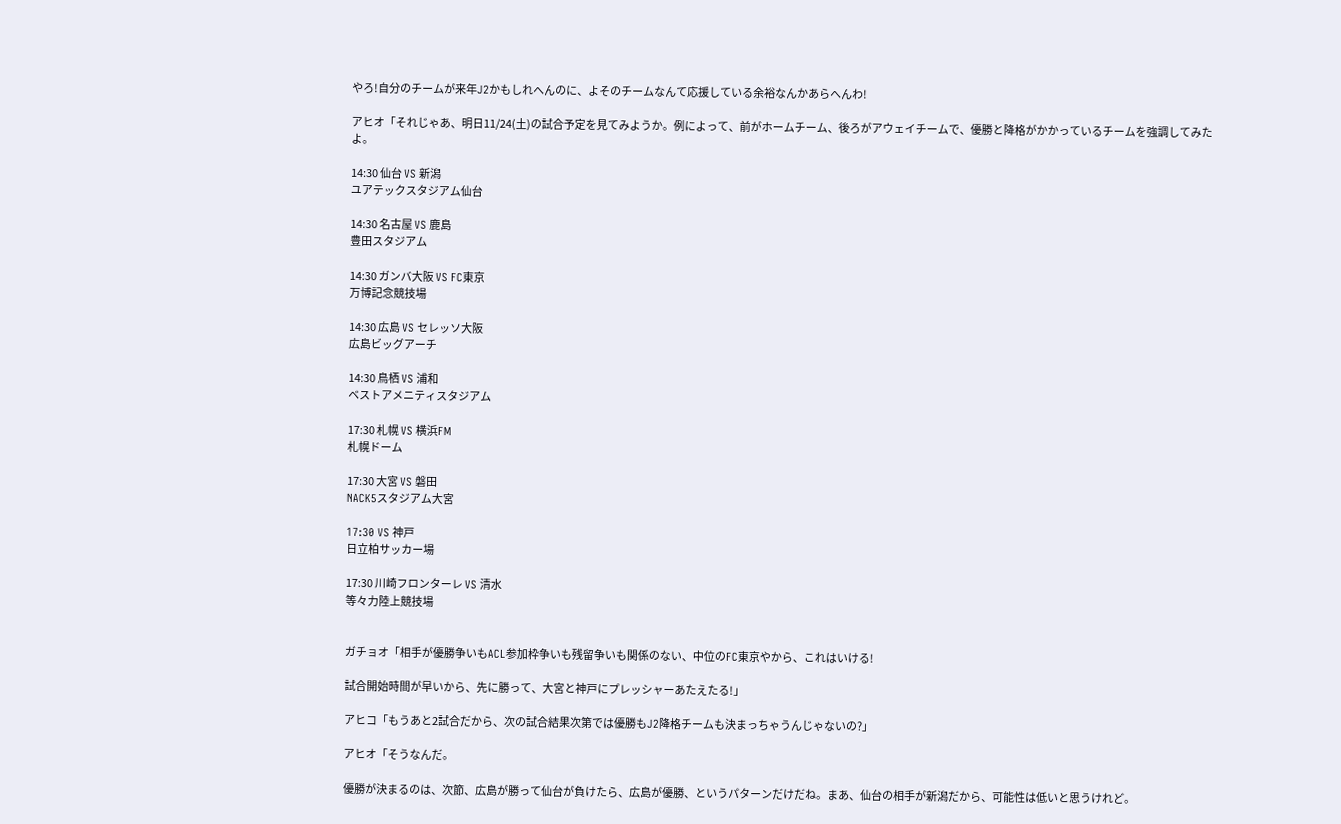やろ!自分のチームが来年J2かもしれへんのに、よそのチームなんて応援している余裕なんかあらへんわ!

アヒオ「それじゃあ、明日11/24(土)の試合予定を見てみようか。例によって、前がホームチーム、後ろがアウェイチームで、優勝と降格がかかっているチームを強調してみたよ。

14:30 仙台 VS 新潟
ユアテックスタジアム仙台

14:30 名古屋 VS 鹿島
豊田スタジアム

14:30 ガンバ大阪 VS FC東京
万博記念競技場

14:30 広島 VS セレッソ大阪
広島ビッグアーチ

14:30 鳥栖 VS 浦和
ベストアメニティスタジアム

17:30 札幌 VS 横浜FM
札幌ドーム

17:30 大宮 VS 磐田
NACK5スタジアム大宮

17:30 VS 神戸
日立柏サッカー場

17:30 川崎フロンターレ VS 清水
等々力陸上競技場


ガチョオ「相手が優勝争いもACL参加枠争いも残留争いも関係のない、中位のFC東京やから、これはいける!

試合開始時間が早いから、先に勝って、大宮と神戸にプレッシャーあたえたる!」

アヒコ「もうあと2試合だから、次の試合結果次第では優勝もJ2降格チームも決まっちゃうんじゃないの?」

アヒオ「そうなんだ。

優勝が決まるのは、次節、広島が勝って仙台が負けたら、広島が優勝、というパターンだけだね。まあ、仙台の相手が新潟だから、可能性は低いと思うけれど。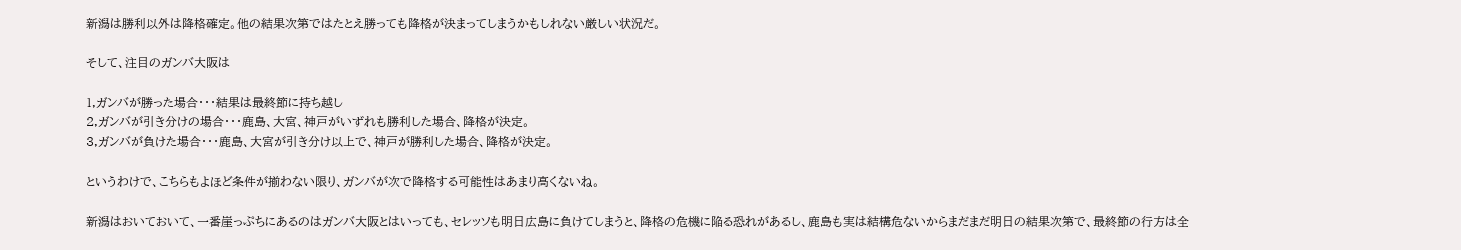新潟は勝利以外は降格確定。他の結果次第ではたとえ勝っても降格が決まってしまうかもしれない厳しい状況だ。

そして、注目のガンバ大阪は

1,ガンバが勝った場合・・・結果は最終節に持ち越し
2,ガンバが引き分けの場合・・・鹿島、大宮、神戸がいずれも勝利した場合、降格が決定。
3,ガンバが負けた場合・・・鹿島、大宮が引き分け以上で、神戸が勝利した場合、降格が決定。

というわけで、こちらもよほど条件が揃わない限り、ガンバが次で降格する可能性はあまり高くないね。

新潟はおいておいて、一番崖っぷちにあるのはガンバ大阪とはいっても、セレッソも明日広島に負けてしまうと、降格の危機に陥る恐れがあるし、鹿島も実は結構危ないからまだまだ明日の結果次第で、最終節の行方は全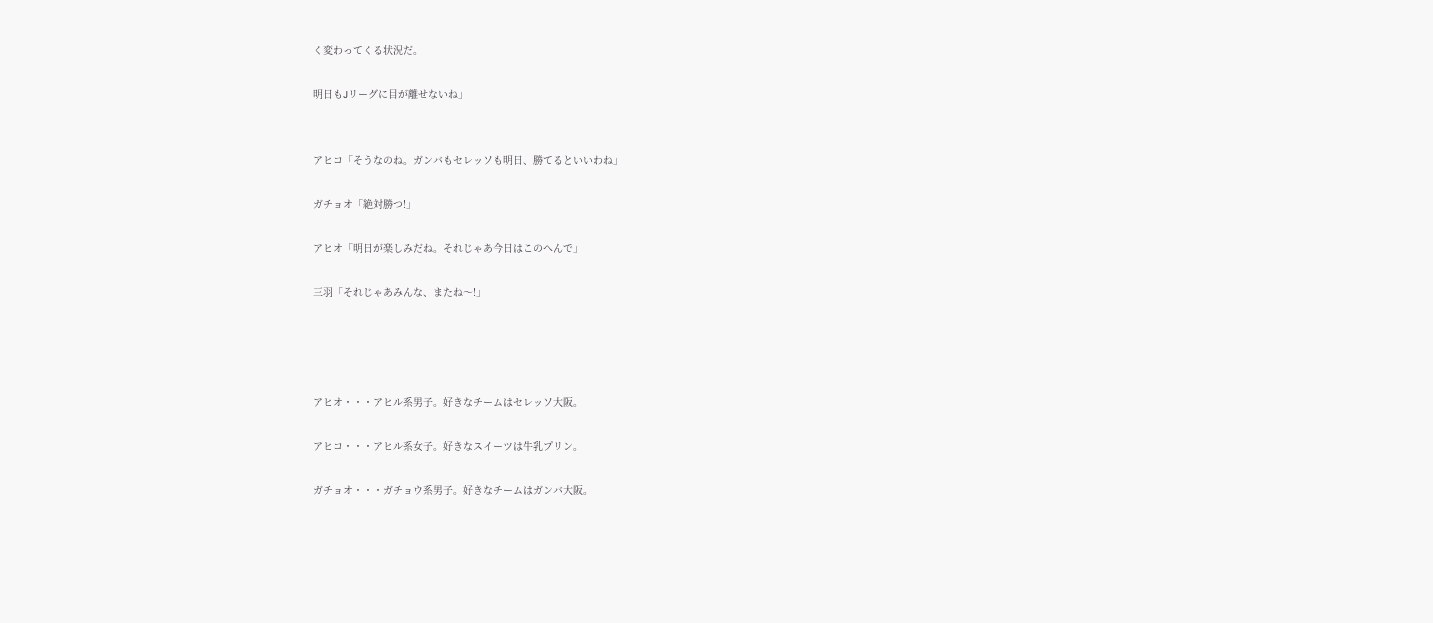く変わってくる状況だ。

明日もJリーグに目が離せないね」


アヒコ「そうなのね。ガンバもセレッソも明日、勝てるといいわね」

ガチョオ「絶対勝つ!」

アヒオ「明日が楽しみだね。それじゃあ今日はこのへんで」

三羽「それじゃあみんな、またね〜!」




アヒオ・・・アヒル系男子。好きなチームはセレッソ大阪。

アヒコ・・・アヒル系女子。好きなスイーツは牛乳プリン。

ガチョオ・・・ガチョウ系男子。好きなチームはガンバ大阪。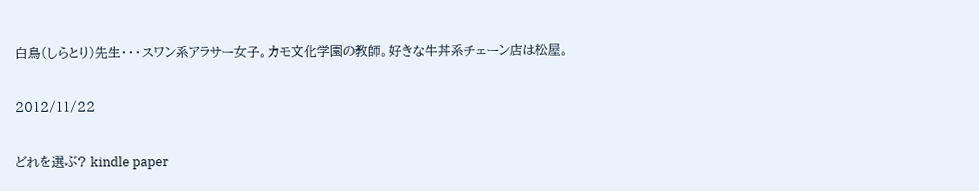白鳥(しらとり)先生・・・スワン系アラサー女子。カモ文化学園の教師。好きな牛丼系チェーン店は松屋。

2012/11/22

どれを選ぶ? kindle paper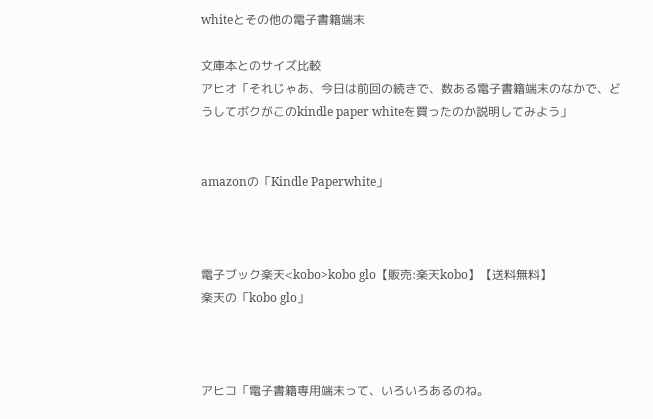whiteとその他の電子書籍端末

文庫本とのサイズ比較
アヒオ「それじゃあ、今日は前回の続きで、数ある電子書籍端末のなかで、どうしてボクがこのkindle paper whiteを買ったのか説明してみよう」


amazonの「Kindle Paperwhite」



電子ブック楽天<kobo>kobo glo【販売:楽天kobo】【送料無料】
楽天の「kobo glo」



アヒコ「電子書籍専用端末って、いろいろあるのね。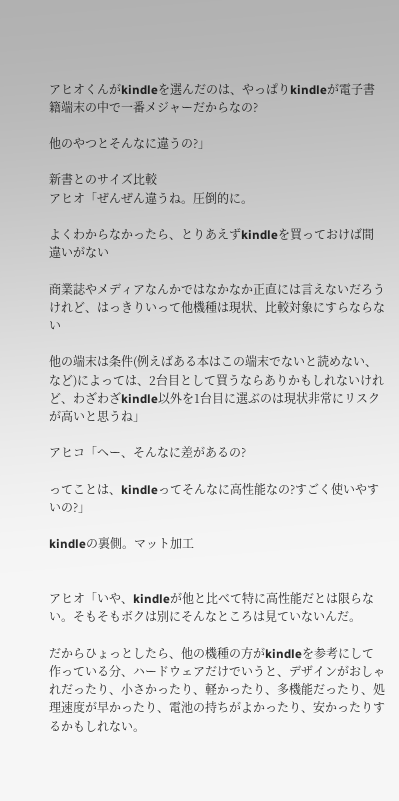アヒオくんがkindleを選んだのは、やっぱりkindleが電子書籍端末の中で一番メジャーだからなの?

他のやつとそんなに違うの?」

新書とのサイズ比較
アヒオ「ぜんぜん違うね。圧倒的に。

よくわからなかったら、とりあえずkindleを買っておけば間違いがない

商業誌やメディアなんかではなかなか正直には言えないだろうけれど、はっきりいって他機種は現状、比較対象にすらならない

他の端末は条件(例えばある本はこの端末でないと読めない、など)によっては、2台目として買うならありかもしれないけれど、わざわざkindle以外を1台目に選ぶのは現状非常にリスクが高いと思うね」

アヒコ「へー、そんなに差があるの?

ってことは、kindleってそんなに高性能なの?すごく使いやすいの?」

kindleの裏側。マット加工


アヒオ「いや、kindleが他と比べて特に高性能だとは限らない。そもそもボクは別にそんなところは見ていないんだ。

だからひょっとしたら、他の機種の方がkindleを参考にして作っている分、ハードウェアだけでいうと、デザインがおしゃれだったり、小さかったり、軽かったり、多機能だったり、処理速度が早かったり、電池の持ちがよかったり、安かったりするかもしれない。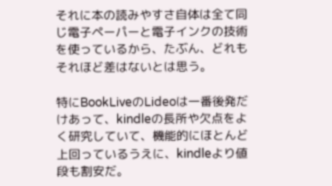それに本の読みやすさ自体は全て同じ電子ペーパーと電子インクの技術を使っているから、たぶん、どれもそれほど差はないとは思う。

特にBookLiveのLideoは一番後発だけあって、kindleの長所や欠点をよく研究していて、機能的にほとんど上回っているうえに、kindleより値段も割安だ。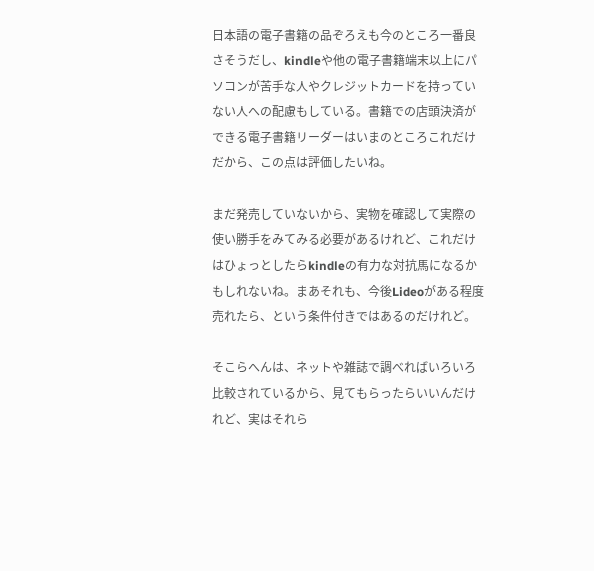日本語の電子書籍の品ぞろえも今のところ一番良さそうだし、kindleや他の電子書籍端末以上にパソコンが苦手な人やクレジットカードを持っていない人への配慮もしている。書籍での店頭決済ができる電子書籍リーダーはいまのところこれだけだから、この点は評価したいね。

まだ発売していないから、実物を確認して実際の使い勝手をみてみる必要があるけれど、これだけはひょっとしたらkindleの有力な対抗馬になるかもしれないね。まあそれも、今後Lideoがある程度売れたら、という条件付きではあるのだけれど。

そこらへんは、ネットや雑誌で調べればいろいろ比較されているから、見てもらったらいいんだけれど、実はそれら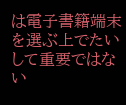は電子書籍端末を選ぶ上でたいして重要ではない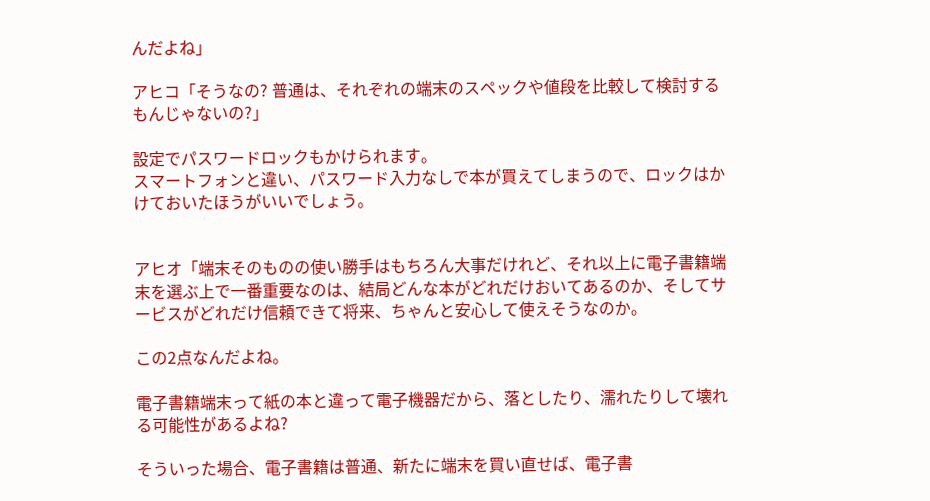んだよね」

アヒコ「そうなの? 普通は、それぞれの端末のスペックや値段を比較して検討するもんじゃないの?」

設定でパスワードロックもかけられます。
スマートフォンと違い、パスワード入力なしで本が買えてしまうので、ロックはかけておいたほうがいいでしょう。


アヒオ「端末そのものの使い勝手はもちろん大事だけれど、それ以上に電子書籍端末を選ぶ上で一番重要なのは、結局どんな本がどれだけおいてあるのか、そしてサービスがどれだけ信頼できて将来、ちゃんと安心して使えそうなのか。

この2点なんだよね。

電子書籍端末って紙の本と違って電子機器だから、落としたり、濡れたりして壊れる可能性があるよね?

そういった場合、電子書籍は普通、新たに端末を買い直せば、電子書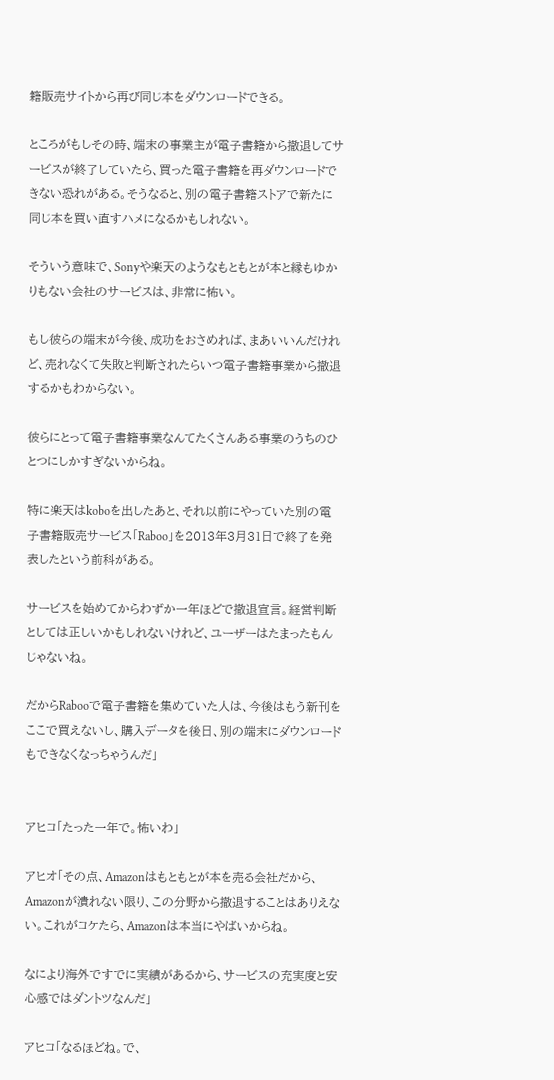籍販売サイトから再び同じ本をダウンロードできる。

ところがもしその時、端末の事業主が電子書籍から撤退してサービスが終了していたら、買った電子書籍を再ダウンロードできない恐れがある。そうなると、別の電子書籍ストアで新たに同じ本を買い直すハメになるかもしれない。

そういう意味で、Sonyや楽天のようなもともとが本と縁もゆかりもない会社のサービスは、非常に怖い。

もし彼らの端末が今後、成功をおさめれば、まあいいんだけれど、売れなくて失敗と判断されたらいつ電子書籍事業から撤退するかもわからない。

彼らにとって電子書籍事業なんてたくさんある事業のうちのひとつにしかすぎないからね。

特に楽天はkoboを出したあと、それ以前にやっていた別の電子書籍販売サービス「Raboo」を2013年3月31日で終了を発表したという前科がある。

サービスを始めてからわずか一年ほどで撤退宣言。経営判断としては正しいかもしれないけれど、ユーザーはたまったもんじゃないね。

だからRabooで電子書籍を集めていた人は、今後はもう新刊をここで買えないし、購入データを後日、別の端末にダウンロードもできなくなっちゃうんだ」


アヒコ「たった一年で。怖いわ」

アヒオ「その点、Amazonはもともとが本を売る会社だから、Amazonが潰れない限り、この分野から撤退することはありえない。これがコケたら、Amazonは本当にやばいからね。

なにより海外ですでに実績があるから、サービスの充実度と安心感ではダントツなんだ」

アヒコ「なるほどね。で、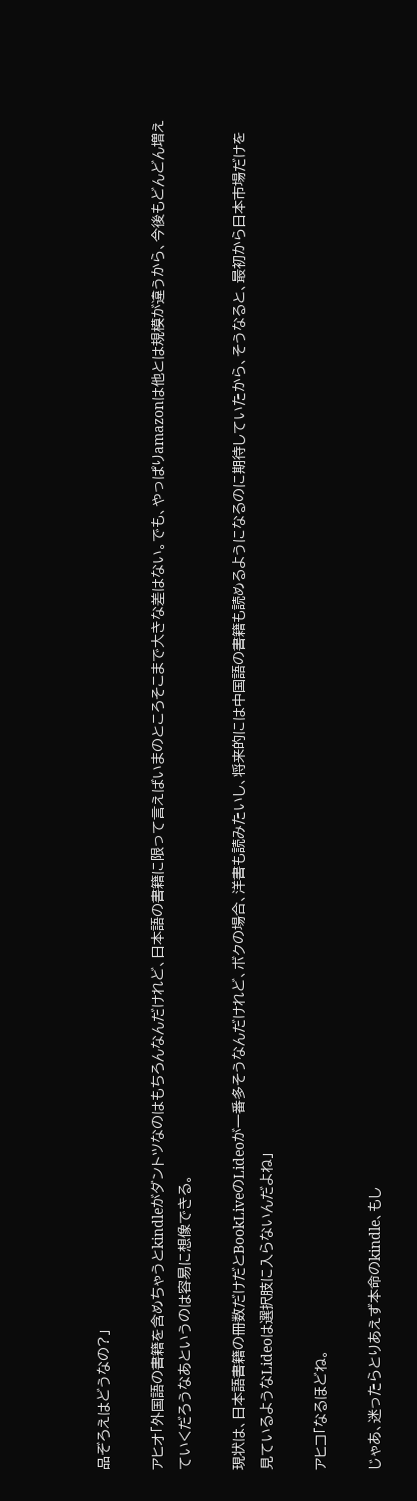品ぞろえはどうなの?」

アヒオ「外国語の書籍を含めちゃうとkindleがダントツなのはもちろんなんだけれど、日本語の書籍に限って言えばいまのところそこまで大きな差はない。でも、やっぱりamazonは他とは規模が違うから、今後もどんどん増えていくだろうなあというのは容易に想像できる。

現状は、日本語書籍の冊数だけだとBookLiveのLideoが一番多そうなんだけれど、ボクの場合、洋書も読みたいし、将来的には中国語の書籍も読めるようになるのに期待していたから、そうなると、最初から日本市場だけを見ているようなLideoは選択肢に入らないんだよね」

アヒコ「なるほどね。

じゃあ、迷ったらとりあえず本命のkindle、もし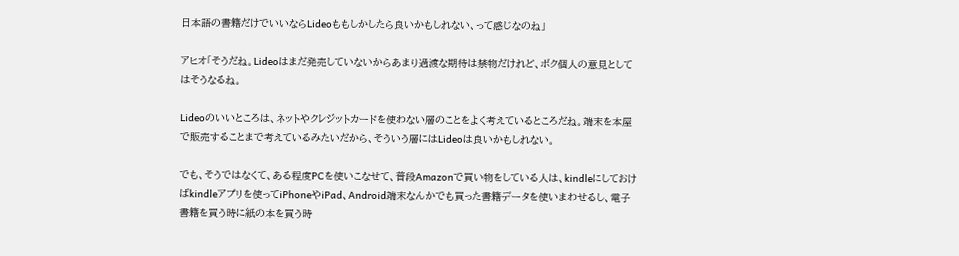日本語の書籍だけでいいならLideoももしかしたら良いかもしれない、って感じなのね」

アヒオ「そうだね。Lideoはまだ発売していないからあまり過渡な期待は禁物だけれど、ボク個人の意見としてはそうなるね。

Lideoのいいところは、ネットやクレジットカードを使わない層のことをよく考えているところだね。端末を本屋で販売することまで考えているみたいだから、そういう層にはLideoは良いかもしれない。

でも、そうではなくて、ある程度PCを使いこなせて、普段Amazonで買い物をしている人は、kindleにしておけばkindleアプリを使ってiPhoneやiPad、Android端末なんかでも買った書籍データを使いまわせるし、電子書籍を買う時に紙の本を買う時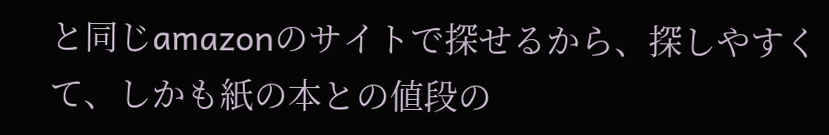と同じamazonのサイトで探せるから、探しやすくて、しかも紙の本との値段の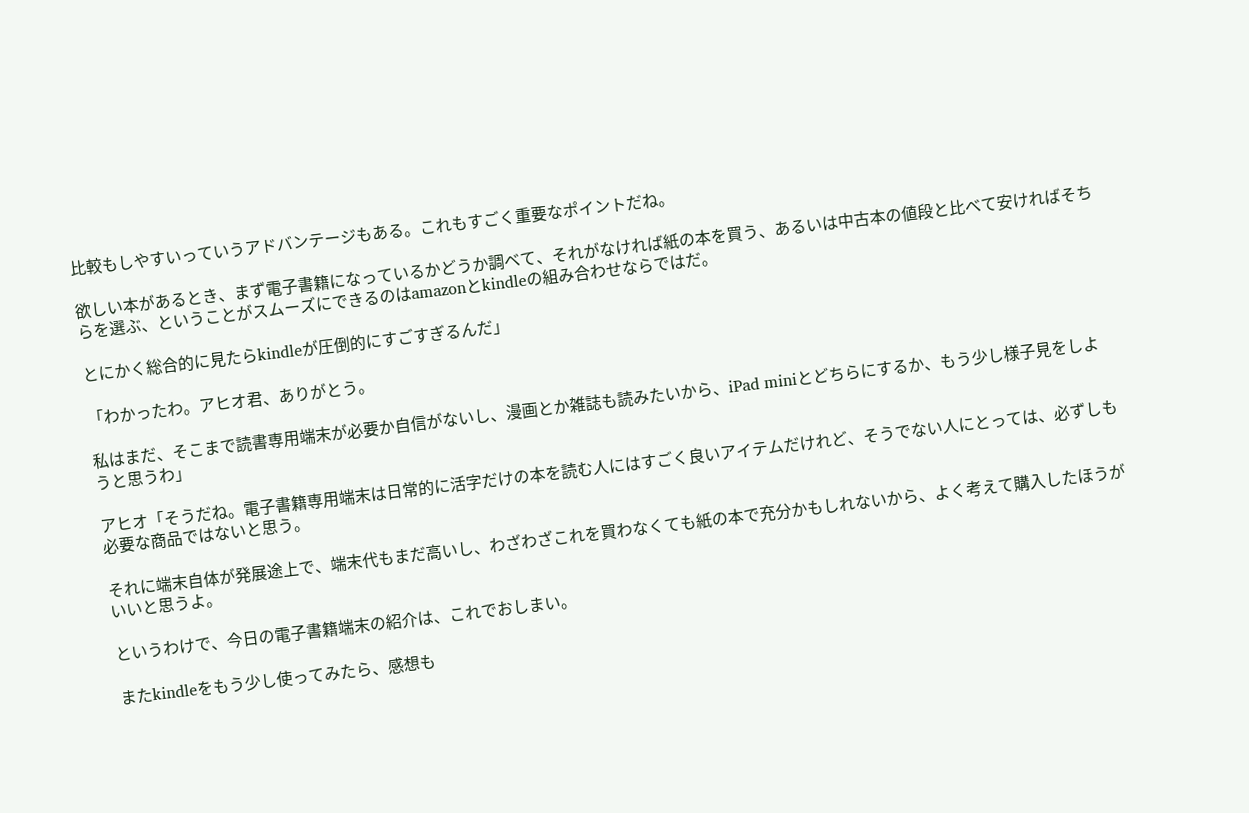比較もしやすいっていうアドバンテージもある。これもすごく重要なポイントだね。

欲しい本があるとき、まず電子書籍になっているかどうか調べて、それがなければ紙の本を買う、あるいは中古本の値段と比べて安ければそちらを選ぶ、ということがスムーズにできるのはamazonとkindleの組み合わせならではだ。

とにかく総合的に見たらkindleが圧倒的にすごすぎるんだ」

「わかったわ。アヒオ君、ありがとう。

私はまだ、そこまで読書専用端末が必要か自信がないし、漫画とか雑誌も読みたいから、iPad miniとどちらにするか、もう少し様子見をしようと思うわ」

アヒオ「そうだね。電子書籍専用端末は日常的に活字だけの本を読む人にはすごく良いアイテムだけれど、そうでない人にとっては、必ずしも必要な商品ではないと思う。

それに端末自体が発展途上で、端末代もまだ高いし、わざわざこれを買わなくても紙の本で充分かもしれないから、よく考えて購入したほうがいいと思うよ。

というわけで、今日の電子書籍端末の紹介は、これでおしまい。

またkindleをもう少し使ってみたら、感想も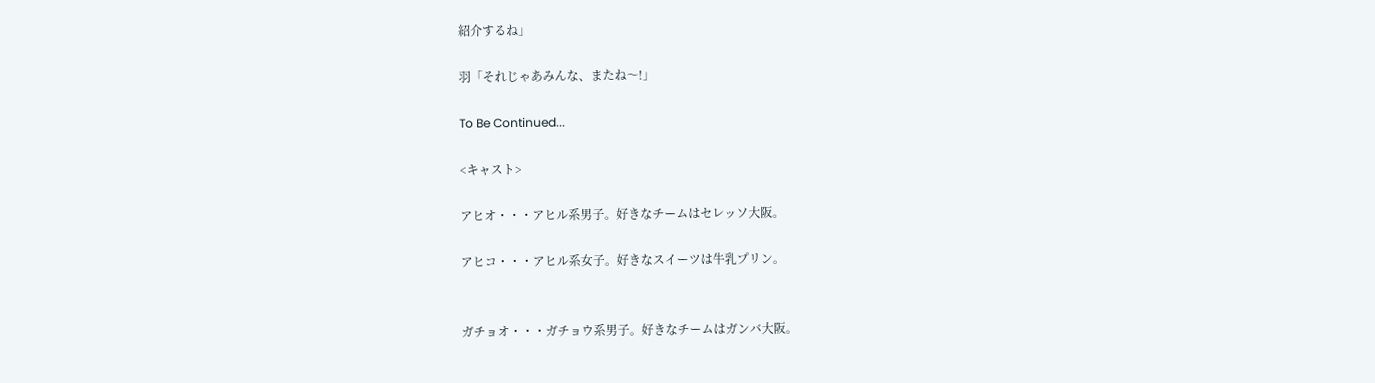紹介するね」

羽「それじゃあみんな、またね〜!」

To Be Continued...

<キャスト>

アヒオ・・・アヒル系男子。好きなチームはセレッソ大阪。

アヒコ・・・アヒル系女子。好きなスイーツは牛乳プリン。


ガチョオ・・・ガチョウ系男子。好きなチームはガンバ大阪。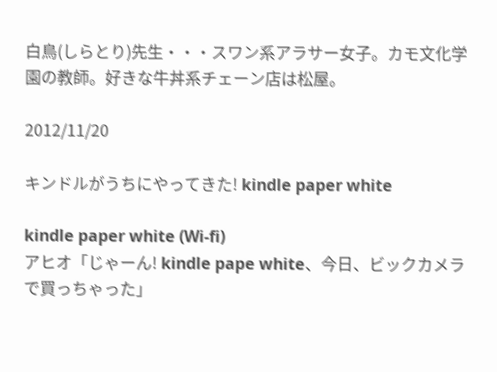白鳥(しらとり)先生・・・スワン系アラサー女子。カモ文化学園の教師。好きな牛丼系チェーン店は松屋。

2012/11/20

キンドルがうちにやってきた! kindle paper white

kindle paper white (Wi-fi)
アヒオ「じゃーん! kindle pape white、今日、ビックカメラで買っちゃった」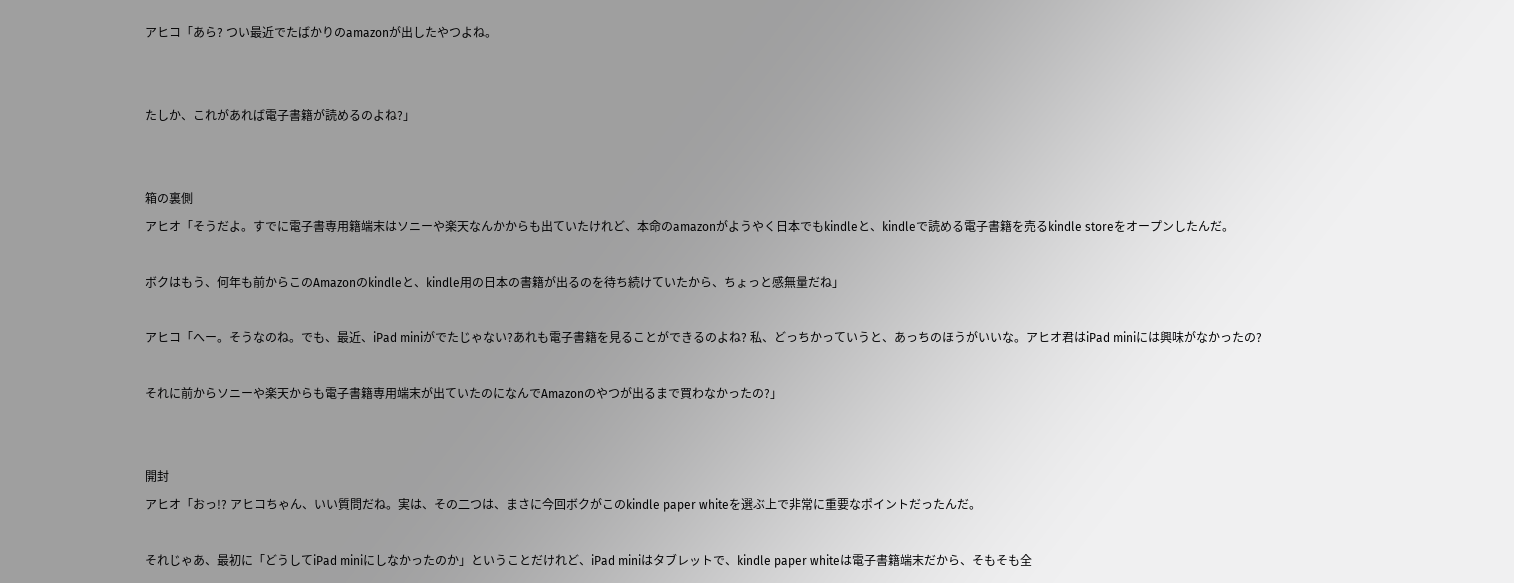アヒコ「あら? つい最近でたばかりのamazonが出したやつよね。


たしか、これがあれば電子書籍が読めるのよね?」


箱の裏側
アヒオ「そうだよ。すでに電子書専用籍端末はソニーや楽天なんかからも出ていたけれど、本命のamazonがようやく日本でもkindleと、kindleで読める電子書籍を売るkindle storeをオープンしたんだ。

ボクはもう、何年も前からこのAmazonのkindleと、kindle用の日本の書籍が出るのを待ち続けていたから、ちょっと感無量だね」

アヒコ「へー。そうなのね。でも、最近、iPad miniがでたじゃない?あれも電子書籍を見ることができるのよね? 私、どっちかっていうと、あっちのほうがいいな。アヒオ君はiPad miniには興味がなかったの?

それに前からソニーや楽天からも電子書籍専用端末が出ていたのになんでAmazonのやつが出るまで買わなかったの?」


開封
アヒオ「おっ!? アヒコちゃん、いい質問だね。実は、その二つは、まさに今回ボクがこのkindle paper whiteを選ぶ上で非常に重要なポイントだったんだ。

それじゃあ、最初に「どうしてiPad miniにしなかったのか」ということだけれど、iPad miniはタブレットで、kindle paper whiteは電子書籍端末だから、そもそも全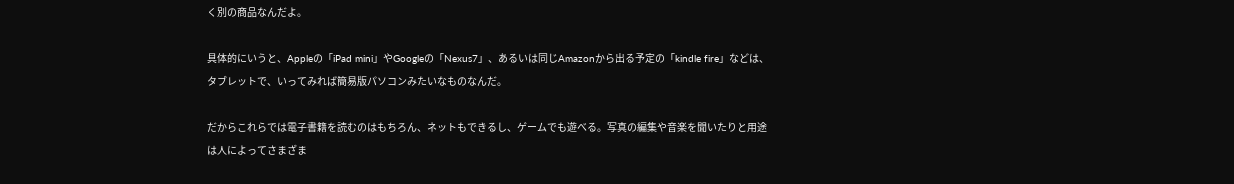く別の商品なんだよ。

具体的にいうと、Appleの「iPad mini」やGoogleの「Nexus7」、あるいは同じAmazonから出る予定の「kindle fire」などは、タブレットで、いってみれば簡易版パソコンみたいなものなんだ。

だからこれらでは電子書籍を読むのはもちろん、ネットもできるし、ゲームでも遊べる。写真の編集や音楽を聞いたりと用途は人によってさまざま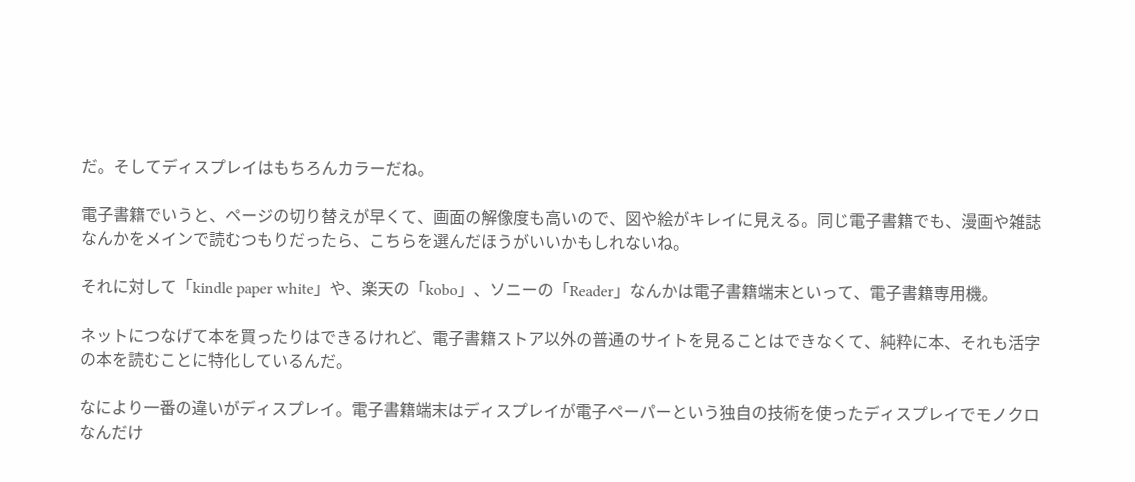だ。そしてディスプレイはもちろんカラーだね。

電子書籍でいうと、ページの切り替えが早くて、画面の解像度も高いので、図や絵がキレイに見える。同じ電子書籍でも、漫画や雑誌なんかをメインで読むつもりだったら、こちらを選んだほうがいいかもしれないね。

それに対して「kindle paper white」や、楽天の「kobo」、ソニーの「Reader」なんかは電子書籍端末といって、電子書籍専用機。

ネットにつなげて本を買ったりはできるけれど、電子書籍ストア以外の普通のサイトを見ることはできなくて、純粋に本、それも活字の本を読むことに特化しているんだ。

なにより一番の違いがディスプレイ。電子書籍端末はディスプレイが電子ペーパーという独自の技術を使ったディスプレイでモノクロなんだけ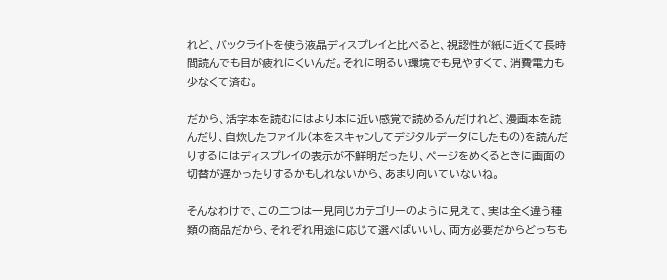れど、バックライトを使う液晶ディスプレイと比べると、視認性が紙に近くて長時間読んでも目が疲れにくいんだ。それに明るい環境でも見やすくて、消費電力も少なくて済む。

だから、活字本を読むにはより本に近い感覚で読めるんだけれど、漫画本を読んだり、自炊したファイル(本をスキャンしてデジタルデータにしたもの)を読んだりするにはディスプレイの表示が不鮮明だったり、ページをめくるときに画面の切替が遅かったりするかもしれないから、あまり向いていないね。

そんなわけで、この二つは一見同じカテゴリーのように見えて、実は全く違う種類の商品だから、それぞれ用途に応じて選べばいいし、両方必要だからどっちも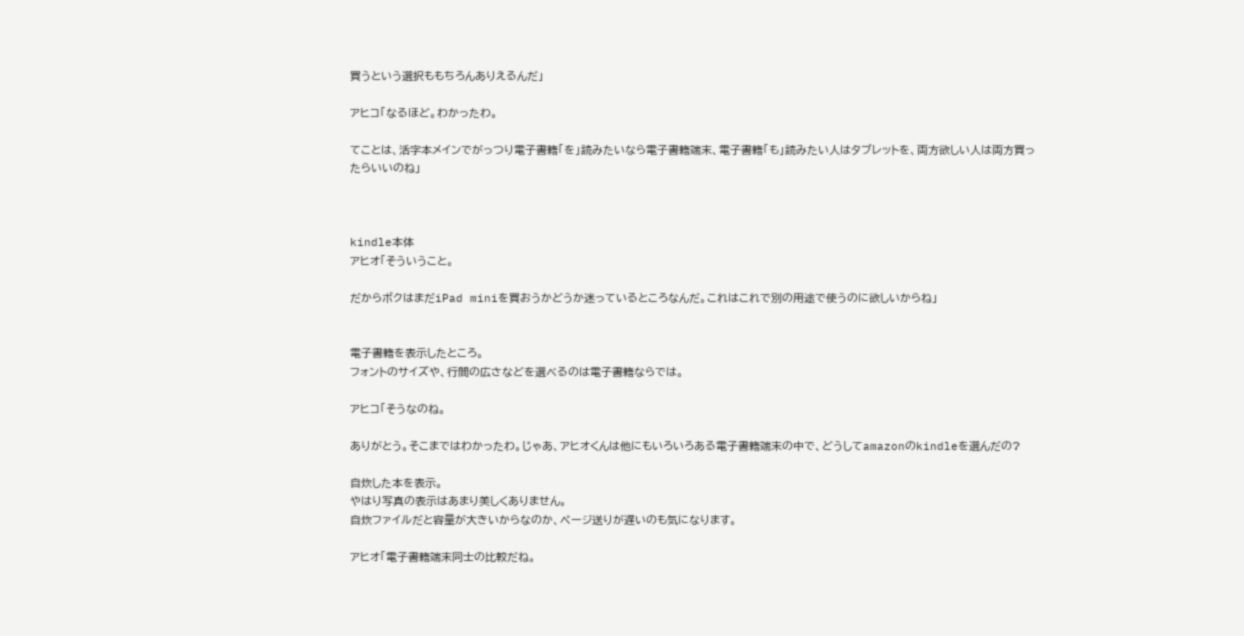買うという選択ももちろんありえるんだ」

アヒコ「なるほど。わかったわ。

てことは、活字本メインでがっつり電子書籍「を」読みたいなら電子書籍端末、電子書籍「も」読みたい人はタブレットを、両方欲しい人は両方買ったらいいのね」



kindle本体
アヒオ「そういうこと。

だからボクはまだiPad miniを買おうかどうか迷っているところなんだ。これはこれで別の用途で使うのに欲しいからね」


電子書籍を表示したところ。
フォントのサイズや、行間の広さなどを選べるのは電子書籍ならでは。

アヒコ「そうなのね。

ありがとう。そこまではわかったわ。じゃあ、アヒオくんは他にもいろいろある電子書籍端末の中で、どうしてamazonのkindleを選んだの?

自炊した本を表示。
やはり写真の表示はあまり美しくありません。
自炊ファイルだと容量が大きいからなのか、ページ送りが遅いのも気になります。

アヒオ「電子書籍端末同士の比較だね。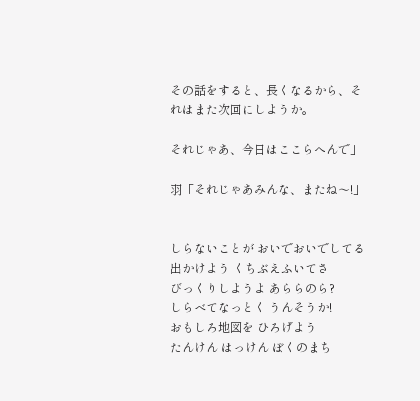その話をすると、長くなるから、それはまた次回にしようか。

それじゃあ、今日はここらへんで」

羽「それじゃあみんな、またね〜!」


しらないことが おいでおいでしてる
出かけよう くちぶえふいてさ
びっくりしようよ あららのら?
しらべてなっとく うんそうか!
おもしろ地図を ひろげよう
たんけん はっけん ぼくのまち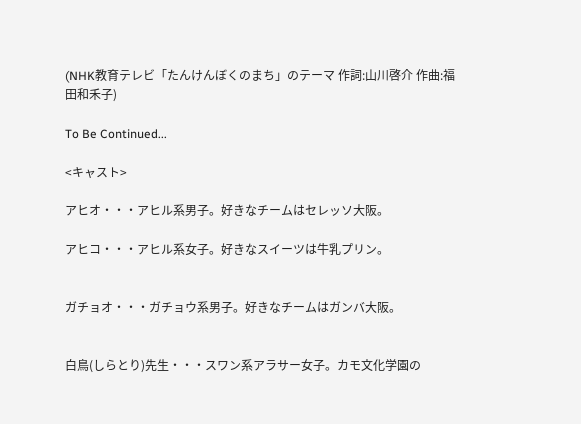(NHK教育テレビ「たんけんぼくのまち」のテーマ 作詞:山川啓介 作曲:福田和禾子)

To Be Continued...

<キャスト>

アヒオ・・・アヒル系男子。好きなチームはセレッソ大阪。

アヒコ・・・アヒル系女子。好きなスイーツは牛乳プリン。


ガチョオ・・・ガチョウ系男子。好きなチームはガンバ大阪。


白鳥(しらとり)先生・・・スワン系アラサー女子。カモ文化学園の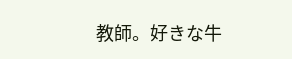教師。好きな牛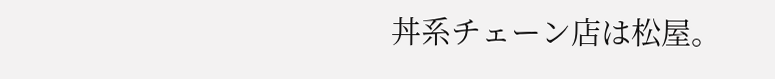丼系チェーン店は松屋。